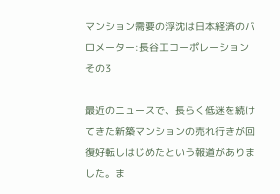マンション需要の浮沈は日本経済のバロメーター:長谷工コーポレーション その3

最近のニュースで、長らく低迷を続けてきた新築マンションの売れ行きが回復好転しはじめたという報道がありました。ま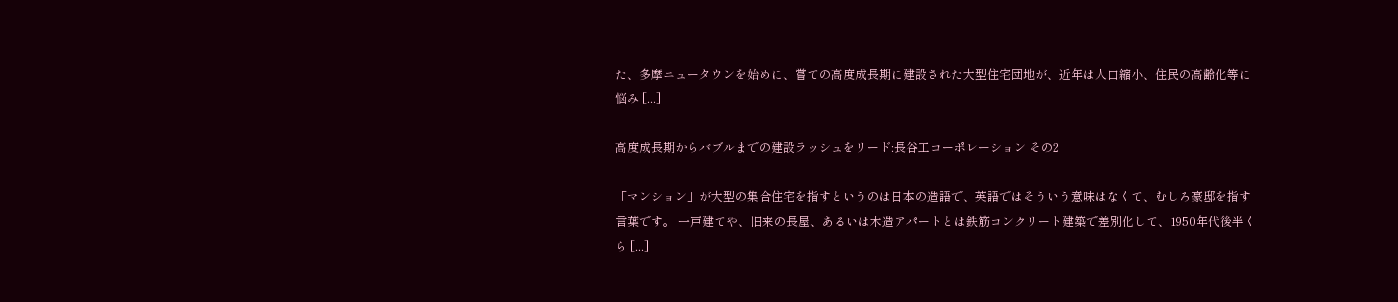た、多摩ニュータウンを始めに、嘗ての高度成長期に建設された大型住宅団地が、近年は人口縮小、住民の高齢化等に悩み [...]

高度成長期からバブルまでの建設ラッシュをリード:長谷工コーポレーション その2

「マンション」が大型の集合住宅を指すというのは日本の造語で、英語ではそういう意味はなくて、むしろ豪邸を指す言葉です。 一戸建てや、旧来の長屋、あるいは木造アパートとは鉄筋コンクリート建築で差別化して、1950年代後半くら [...]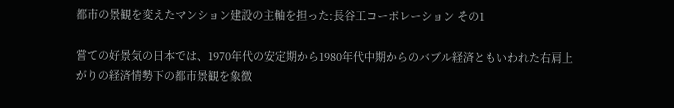都市の景観を変えたマンション建設の主軸を担った:長谷工コーポレーション その1

嘗ての好景気の日本では、1970年代の安定期から1980年代中期からのバブル経済ともいわれた右肩上がりの経済情勢下の都市景観を象徴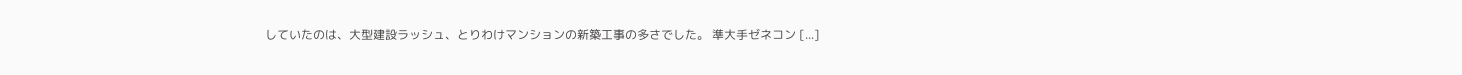していたのは、大型建設ラッシュ、とりわけマンションの新築工事の多さでした。 準大手ゼネコン [...]